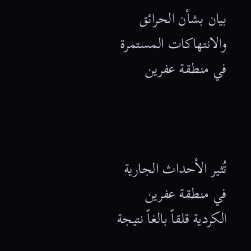بيان بشأن الحرائق والانتهاكات المستمرة في منطقة عفرين



تُثير الأحداث الجارية في منطقة عفرين الكردية قلقاً بالغاً نتيجة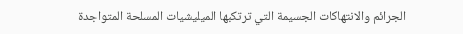الجرائم والانتهاكات الجسيمة التي ترتكبها الميليشيات المسلحة المتواجدة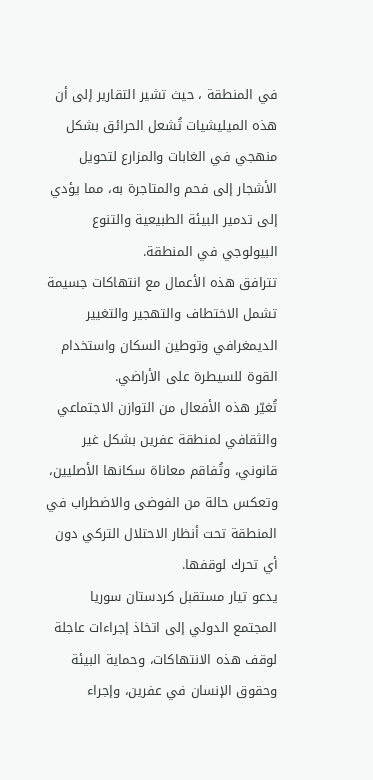في المنطقة ، حيث تشير التقارير إلى أن هذه الميليشيات تُشعل الحرائق بشكل منهجي في الغابات والمزارع لتحويل الأشجار إلى فحم والمتاجرة به، مما يؤدي إلى تدمير البيئة الطبيعية والتنوع البيولوجي في المنطقة.
تترافق هذه الأعمال مع انتهاكات جسيمة تشمل الاختطاف والتهجير والتغيير الديمغرافي وتوطين السكان واستخدام القوة للسيطرة على الأراضي.
تُغيّر هذه الأفعال من التوازن الاجتماعي والثقافي لمنطقة عفرين بشكل غير قانوني، وتُفاقم معاناة سكانها الأصليين، وتعكس حالة من الفوضى والاضطراب في المنطقة تحت أنظار الاحتلال التركي دون أي تحرك لوقفها.
يدعو تيار مستقبل كردستان سوريا المجتمع الدولي إلى اتخاذ إجراءات عاجلة لوقف هذه الانتهاكات، وحماية البيئة وحقوق الإنسان في عفرين، وإجراء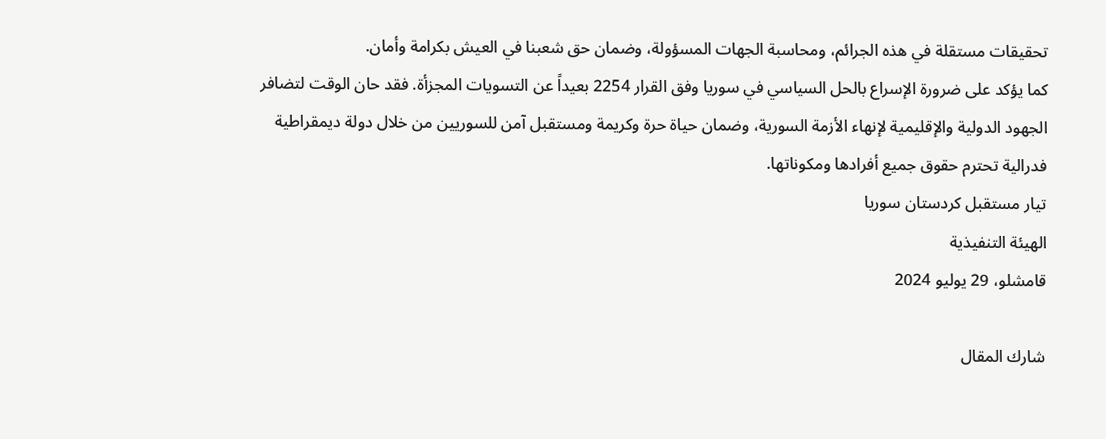تحقيقات مستقلة في هذه الجرائم، ومحاسبة الجهات المسؤولة، وضمان حق شعبنا في العيش بكرامة وأمان.
كما يؤكد على ضرورة الإسراع بالحل السياسي في سوريا وفق القرار 2254 بعيداً عن التسويات المجزأة. فقد حان الوقت لتضافر الجهود الدولية والإقليمية لإنهاء الأزمة السورية، وضمان حياة حرة وكريمة ومستقبل آمن للسوريين من خلال دولة ديمقراطية فدرالية تحترم حقوق جميع أفرادها ومكوناتها.
تيار مستقبل كردستان سوريا
الهيئة التنفيذية
قامشلو، 29 يوليو 2024

شارك المقال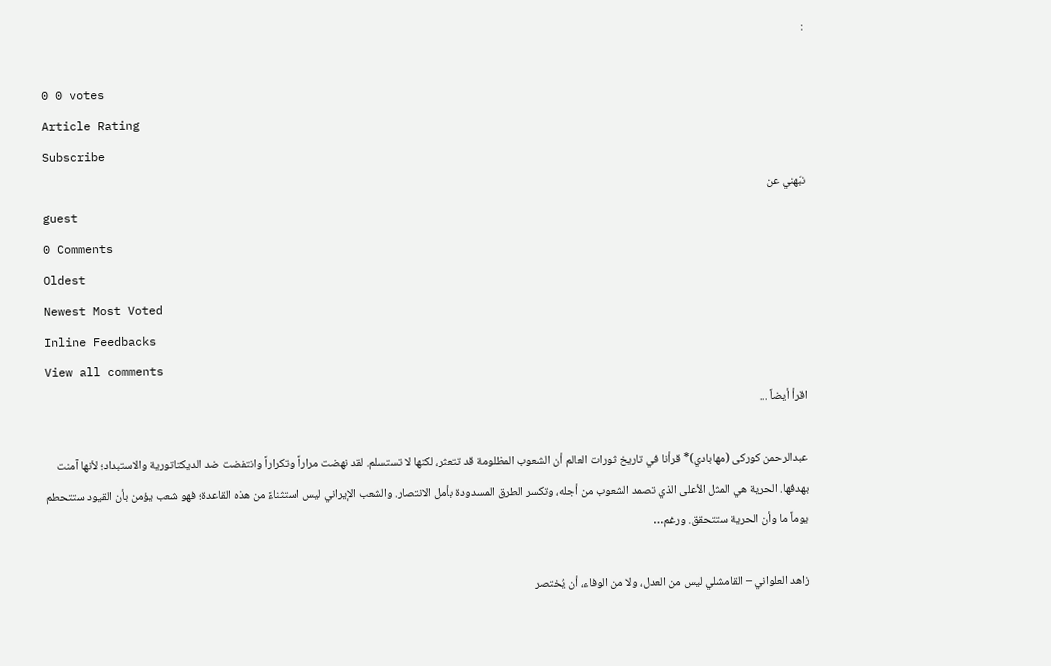:

0 0 votes
Article Rating
Subscribe
نبّهني عن
guest
0 Comments
Oldest
Newest Most Voted
Inline Feedbacks
View all comments
اقرأ أيضاً ...

عبدالرحمن کورکی (مهابادي)* قرأنا في تاريخ ثورات العالم أن الشعوب المظلومة قد تتعثر، لكنها لا تستسلم. لقد نهضت مراراً وتكراراً وانتفضت ضد الديكتاتورية والاستبداد؛ لأنها آمنت بهدفها. الحرية هي المثل الأعلى الذي تصمد الشعوب من أجله، وتكسر الطرق المسدودة بأمل الانتصار. والشعب الإيراني ليس استثناءً من هذه القاعدة؛ فهو شعب يؤمن بأن القيود ستتحطم يوماً ما وأن الحرية ستتحقق. ورغم…

زاهد العلواني – القامشلي ليس من العدل، ولا من الوفاء، أن يُختصر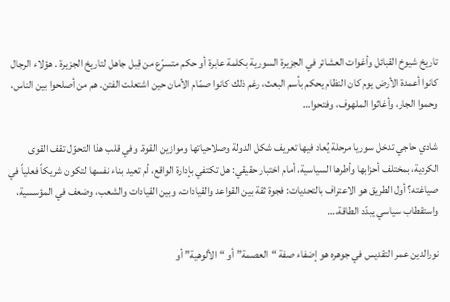تاريخ شيوخ القبائل وأغوات العشائر في الجزيرة السورية بكلمة عابرة أو حكم متسرّع من قِبل جاهل لتاريخ الجزيرة . هؤلاء الرجال كانوا أعمدة الأرض يوم كان النظام يحكم بأسم البعث، رغم ذلك كانوا صمّام الأمان حين اشتعلت الفتن. هم من أصلحوا بين الناس، وحموا الجار، وأغاثوا الملهوف، وفتحوا…

شادي حاجي تدخل سوريا مرحلة يُعاد فيها تعريف شكل الدولة وصلاحياتها وموازين القوة. وفي قلب هذا التحوّل تقف القوى الكردية، بمختلف أحزابها وأطرها السياسية، أمام اختبار حقيقي: هل تكتفي بإدارة الواقع، أم تعيد بناء نفسها لتكون شريكاً فعلياً في صياغته؟ أول الطريق هو الاعتراف بالتحديات: فجوة ثقة بين القواعد والقيادات، وبين القيادات والشعب، وضعف في المؤسسية، واستقطاب سياسي يبدّد الطاقة،…

نورالدين عمر التقديس في جوهره هو إضفاء صفة “العصمة” أو “الألوهية” أو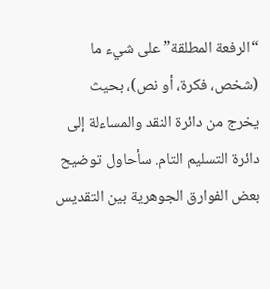“الرفعة المطلقة” على شيء ما (شخص، فكرة، أو نص)، بحيث يخرج من دائرة النقد والمساءلة إلى دائرة التسليم التام. سأحاول توضيح بعض الفوارق الجوهرية بين التقديس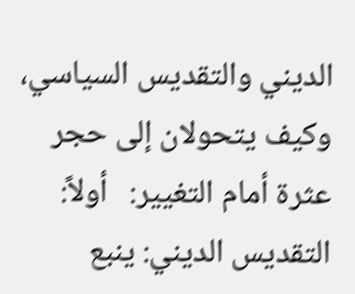الديني والتقديس السياسي، وكيف يتحولان إلى حجر عثرة أمام التغيير:   أولاً: التقديس الديني: ينبع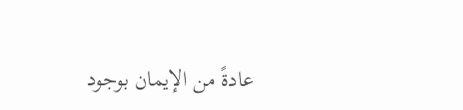عادةً من الإيمان بوجود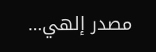مصدر إلهي…